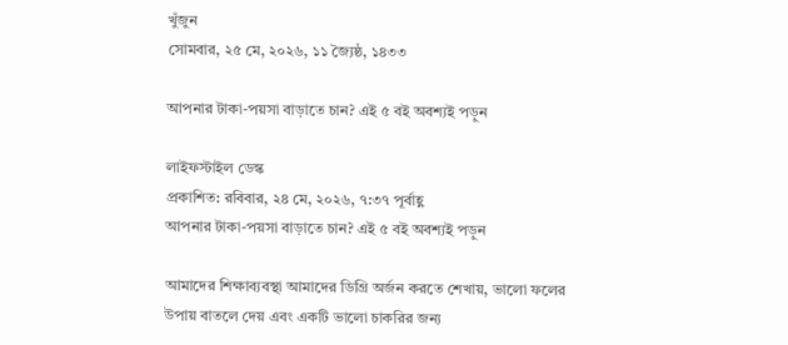খুঁজুন
সোমবার, ২৫ মে, ২০২৬, ১১ জ্যৈষ্ঠ, ১৪৩৩

আপনার টাকা-পয়সা বাড়াতে চান? এই ৫ বই অবশ্যই পড়ুন

লাইফস্টাইল ডেস্ক
প্রকাশিত: রবিবার, ২৪ মে, ২০২৬, ৭:৩৭ পূর্বাহ্ণ
আপনার টাকা-পয়সা বাড়াতে চান? এই ৫ বই অবশ্যই পড়ুন

আমাদের শিক্ষাব্যবস্থা আমাদের ডিগ্রি অর্জন করতে শেখায়, ভালো ফলের উপায় বাতলে দেয় এবং একটি ভালো চাকরির জন্য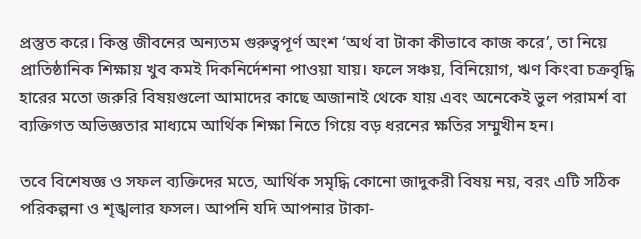প্রস্তুত করে। কিন্তু জীবনের অন্যতম গুরুত্বপূর্ণ অংশ ‘অর্থ বা টাকা কীভাবে কাজ করে’, তা নিয়ে প্রাতিষ্ঠানিক শিক্ষায় খুব কমই দিকনির্দেশনা পাওয়া যায়। ফলে সঞ্চয়, বিনিয়োগ, ঋণ কিংবা চক্রবৃদ্ধি হারের মতো জরুরি বিষয়গুলো আমাদের কাছে অজানাই থেকে যায় এবং অনেকেই ভুল পরামর্শ বা ব্যক্তিগত অভিজ্ঞতার মাধ্যমে আর্থিক শিক্ষা নিতে গিয়ে বড় ধরনের ক্ষতির সম্মুখীন হন।

তবে বিশেষজ্ঞ ও সফল ব্যক্তিদের মতে, আর্থিক সমৃদ্ধি কোনো জাদুকরী বিষয় নয়, বরং এটি সঠিক পরিকল্পনা ও শৃঙ্খলার ফসল। আপনি যদি আপনার টাকা-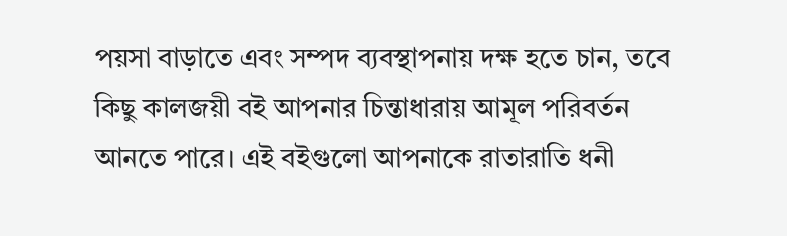পয়সা বাড়াতে এবং সম্পদ ব্যবস্থাপনায় দক্ষ হতে চান, তবে কিছু কালজয়ী বই আপনার চিন্তাধারায় আমূল পরিবর্তন আনতে পারে। এই বইগুলো আপনাকে রাতারাতি ধনী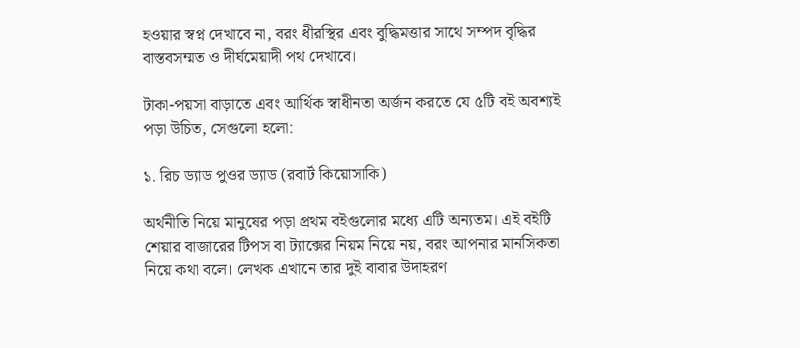হওয়ার স্বপ্ন দেখাবে না, বরং ধীরস্থির এবং বুদ্ধিমত্তার সাথে সম্পদ বৃদ্ধির বাস্তবসম্মত ও দীর্ঘমেয়াদী পথ দেখাবে।

টাকা-পয়সা বাড়াতে এবং আর্থিক স্বাধীনতা অর্জন করতে যে ৫টি বই অবশ্যই পড়া উচিত, সেগুলো হলো:

১. রিচ ড্যাড পুওর ড্যাড (রবার্ট কিয়োসাকি)

অর্থনীতি নিয়ে মানুষের পড়া প্রথম বইগুলোর মধ্যে এটি অন্যতম। এই বইটি শেয়ার বাজারের টিপস বা ট্যাক্সের নিয়ম নিয়ে নয়, বরং আপনার মানসিকতা নিয়ে কথা বলে। লেখক এখানে তার দুই বাবার উদাহরণ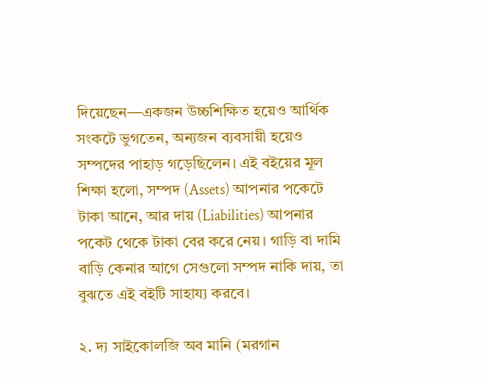দিয়েছেন—একজন উচ্চশিক্ষিত হয়েও আর্থিক সংকটে ভুগতেন, অন্যজন ব্যবসায়ী হয়েও সম্পদের পাহাড় গড়েছিলেন। এই বইয়ের মূল শিক্ষা হলো, সম্পদ (Assets) আপনার পকেটে টাকা আনে, আর দায় (Liabilities) আপনার পকেট থেকে টাকা বের করে নেয়। গাড়ি বা দামি বাড়ি কেনার আগে সেগুলো সম্পদ নাকি দায়, তা বুঝতে এই বইটি সাহায্য করবে।

২. দ্য সাইকোলজি অব মানি (মরগান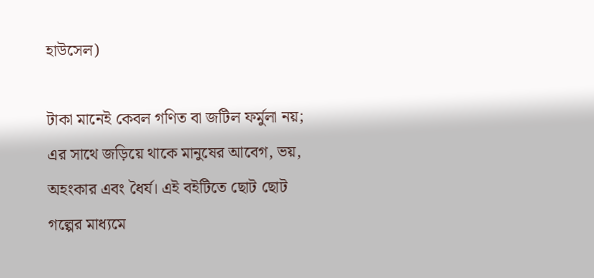হাউসেল)

টাকা মানেই কেবল গণিত বা জটিল ফর্মুলা নয়; এর সাথে জড়িয়ে থাকে মানুষের আবেগ, ভয়, অহংকার এবং ধৈর্য। এই বইটিতে ছোট ছোট গল্পের মাধ্যমে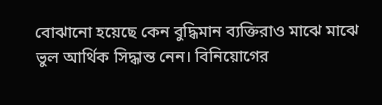বোঝানো হয়েছে কেন বুদ্ধিমান ব্যক্তিরাও মাঝে মাঝে ভুল আর্থিক সিদ্ধান্ত নেন। বিনিয়োগের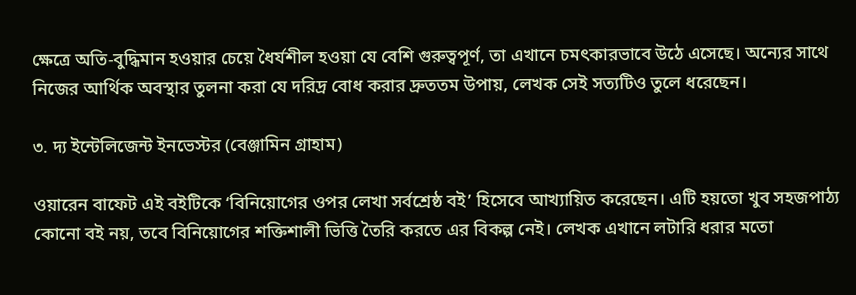ক্ষেত্রে অতি-বুদ্ধিমান হওয়ার চেয়ে ধৈর্যশীল হওয়া যে বেশি গুরুত্বপূর্ণ, তা এখানে চমৎকারভাবে উঠে এসেছে। অন্যের সাথে নিজের আর্থিক অবস্থার তুলনা করা যে দরিদ্র বোধ করার দ্রুততম উপায়, লেখক সেই সত্যটিও তুলে ধরেছেন।

৩. দ্য ইন্টেলিজেন্ট ইনভেস্টর (বেঞ্জামিন গ্রাহাম)

ওয়ারেন বাফেট এই বইটিকে ‘বিনিয়োগের ওপর লেখা সর্বশ্রেষ্ঠ বই’ হিসেবে আখ্যায়িত করেছেন। এটি হয়তো খুব সহজপাঠ্য কোনো বই নয়, তবে বিনিয়োগের শক্তিশালী ভিত্তি তৈরি করতে এর বিকল্প নেই। লেখক এখানে লটারি ধরার মতো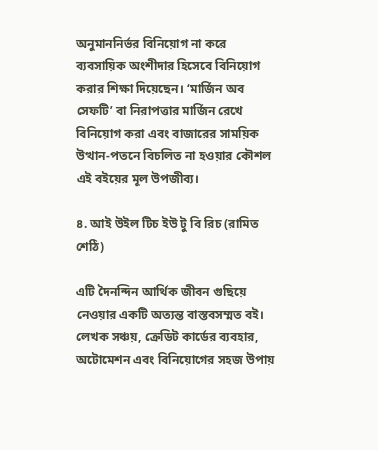অনুমাননির্ভর বিনিয়োগ না করে ব্যবসায়িক অংশীদার হিসেবে বিনিয়োগ করার শিক্ষা দিয়েছেন। ‘মার্জিন অব সেফটি’ বা নিরাপত্তার মার্জিন রেখে বিনিয়োগ করা এবং বাজারের সাময়িক উত্থান-পতনে বিচলিত না হওয়ার কৌশল এই বইয়ের মূল উপজীব্য।

৪. আই উইল টিচ ইউ টু বি রিচ (রামিত শেঠি)

এটি দৈনন্দিন আর্থিক জীবন গুছিয়ে নেওয়ার একটি অত্যন্ত বাস্তবসম্মত বই। লেখক সঞ্চয়, ক্রেডিট কার্ডের ব্যবহার, অটোমেশন এবং বিনিয়োগের সহজ উপায়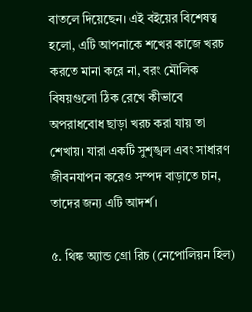বাতলে দিয়েছেন। এই বইয়ের বিশেষত্ব হলো, এটি আপনাকে শখের কাজে খরচ করতে মানা করে না, বরং মৌলিক বিষয়গুলো ঠিক রেখে কীভাবে অপরাধবোধ ছাড়া খরচ করা যায় তা শেখায়। যারা একটি সুশৃঙ্খল এবং সাধারণ জীবনযাপন করেও সম্পদ বাড়াতে চান, তাদের জন্য এটি আদর্শ।

৫. থিঙ্ক অ্যান্ড গ্রো রিচ (নেপোলিয়ন হিল)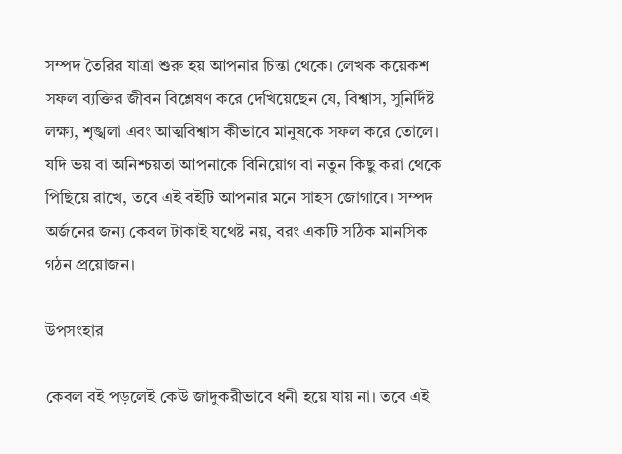সম্পদ তৈরির যাত্রা শুরু হয় আপনার চিন্তা থেকে। লেখক কয়েকশ সফল ব্যক্তির জীবন বিশ্লেষণ করে দেখিয়েছেন যে, বিশ্বাস, সুনির্দিষ্ট লক্ষ্য, শৃঙ্খলা এবং আত্মবিশ্বাস কীভাবে মানুষকে সফল করে তোলে। যদি ভয় বা অনিশ্চয়তা আপনাকে বিনিয়োগ বা নতুন কিছু করা থেকে পিছিয়ে রাখে, তবে এই বইটি আপনার মনে সাহস জোগাবে। সম্পদ অর্জনের জন্য কেবল টাকাই যথেষ্ট নয়, বরং একটি সঠিক মানসিক গঠন প্রয়োজন।

উপসংহার

কেবল বই পড়লেই কেউ জাদুকরীভাবে ধনী হয়ে যায় না। তবে এই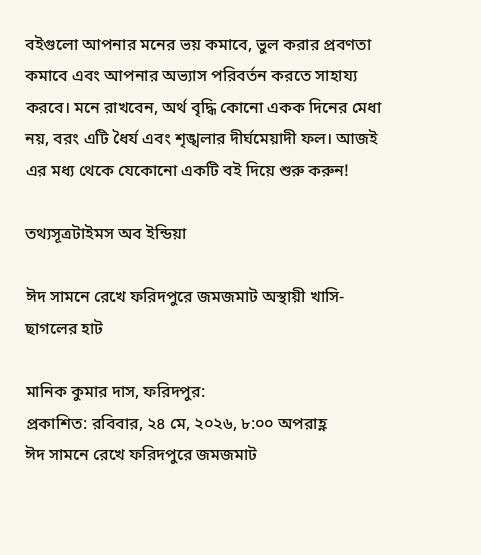বইগুলো আপনার মনের ভয় কমাবে, ভুল করার প্রবণতা কমাবে এবং আপনার অভ্যাস পরিবর্তন করতে সাহায্য করবে। মনে রাখবেন, অর্থ বৃদ্ধি কোনো একক দিনের মেধা নয়, বরং এটি ধৈর্য এবং শৃঙ্খলার দীর্ঘমেয়াদী ফল। আজই এর মধ্য থেকে যেকোনো একটি বই দিয়ে শুরু করুন!

তথ্যসূত্রটাইমস অব ইন্ডিয়া

ঈদ সামনে রেখে ফরিদপুরে জমজমাট অস্থায়ী খাসি-ছাগলের হাট

মানিক কুমার দাস, ফরিদপুর:
প্রকাশিত: রবিবার, ২৪ মে, ২০২৬, ৮:০০ অপরাহ্ণ
ঈদ সামনে রেখে ফরিদপুরে জমজমাট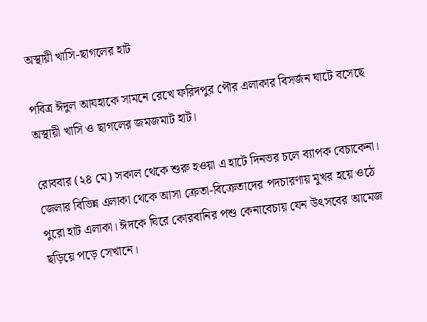অস্থায়ী খাসি-ছাগলের হাট

পবিত্র ঈদুল আযহাকে সামনে রেখে ফরিদপুর পৌর এলাকার বিসর্জন ঘাটে বসেছে অস্থায়ী খাসি ও ছাগলের জমজমাট হাট।

রোববার (২৪ মে) সকাল থেকে শুরু হওয়া এ হাটে দিনভর চলে ব্যাপক বেচাকেনা। জেলার বিভিন্ন এলাকা থেকে আসা ক্রেতা-বিক্রেতাদের পদচারণায় মুখর হয়ে ওঠে পুরো হাট এলাকা। ঈদকে ঘিরে কোরবানির পশু কেনাবেচায় যেন উৎসবের আমেজ ছড়িয়ে পড়ে সেখানে।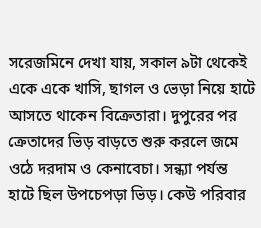সরেজমিনে দেখা যায়, সকাল ৯টা থেকেই একে একে খাসি, ছাগল ও ভেড়া নিয়ে হাটে আসতে থাকেন বিক্রেতারা। দুপুরের পর ক্রেতাদের ভিড় বাড়তে শুরু করলে জমে ওঠে দরদাম ও কেনাবেচা। সন্ধ্যা পর্যন্ত হাটে ছিল উপচেপড়া ভিড়। কেউ পরিবার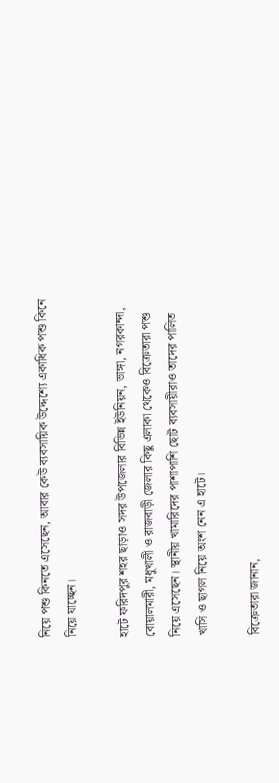নিয়ে পশু কিনতে এসেছেন, আবার কেউ ব্যবসায়িক উদ্দেশ্যে একাধিক পশু কিনে নিয়ে যাচ্ছেন।

হাটে ফরিদপুর শহর ছাড়াও সদর উপজেলার বিভিন্ন ইউনিয়ন, ভাঙ্গা, নগরকান্দা, বোয়ালমারী, মধুখালী ও রাজবাড়ী জেলার কিছু এলাকা থেকেও বিক্রেতারা পশু নিয়ে এসেছেন। স্থানীয় খামারিদের পাশাপাশি ছোট ব্যবসায়ীরাও তাদের পালিত খাসি ও ছাগল নিয়ে অংশ নেন এ হাটে।

বিক্রেতারা জানান,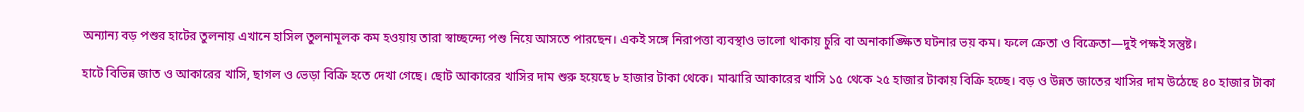অন্যান্য বড় পশুর হাটের তুলনায় এখানে হাসিল তুলনামূলক কম হওয়ায় তারা স্বাচ্ছন্দ্যে পশু নিয়ে আসতে পারছেন। একই সঙ্গে নিরাপত্তা ব্যবস্থাও ভালো থাকায় চুরি বা অনাকাঙ্ক্ষিত ঘটনার ভয় কম। ফলে ক্রেতা ও বিক্রেতা—দুই পক্ষই সন্তুষ্ট।

হাটে বিভিন্ন জাত ও আকারের খাসি, ছাগল ও ভেড়া বিক্রি হতে দেখা গেছে। ছোট আকারের খাসির দাম শুরু হয়েছে ৮ হাজার টাকা থেকে। মাঝারি আকারের খাসি ১৫ থেকে ২৫ হাজার টাকায় বিক্রি হচ্ছে। বড় ও উন্নত জাতের খাসির দাম উঠেছে ৪০ হাজার টাকা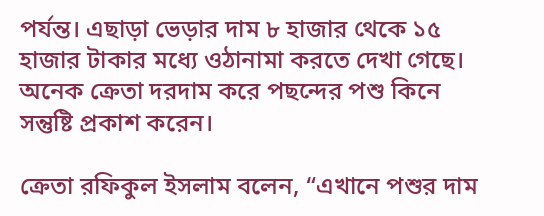পর্যন্ত। এছাড়া ভেড়ার দাম ৮ হাজার থেকে ১৫ হাজার টাকার মধ্যে ওঠানামা করতে দেখা গেছে। অনেক ক্রেতা দরদাম করে পছন্দের পশু কিনে সন্তুষ্টি প্রকাশ করেন।

ক্রেতা রফিকুল ইসলাম বলেন, “এখানে পশুর দাম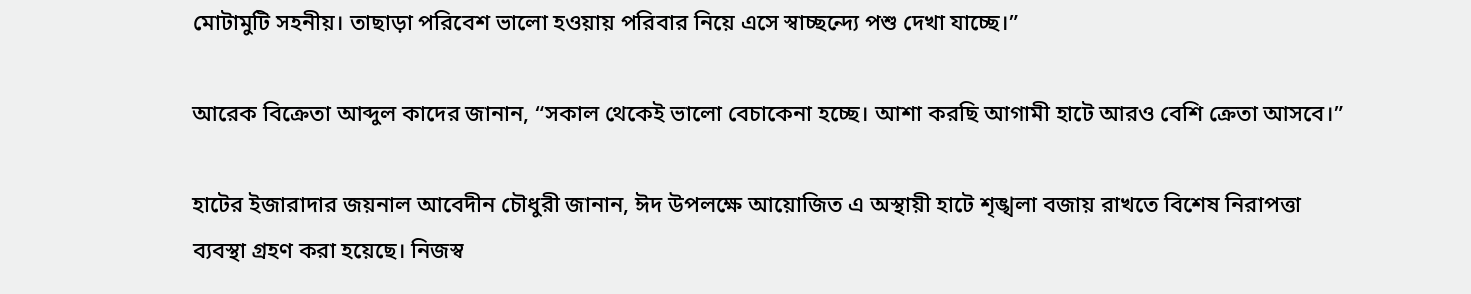মোটামুটি সহনীয়। তাছাড়া পরিবেশ ভালো হওয়ায় পরিবার নিয়ে এসে স্বাচ্ছন্দ্যে পশু দেখা যাচ্ছে।”

আরেক বিক্রেতা আব্দুল কাদের জানান, “সকাল থেকেই ভালো বেচাকেনা হচ্ছে। আশা করছি আগামী হাটে আরও বেশি ক্রেতা আসবে।”

হাটের ইজারাদার জয়নাল আবেদীন চৌধুরী জানান, ঈদ উপলক্ষে আয়োজিত এ অস্থায়ী হাটে শৃঙ্খলা বজায় রাখতে বিশেষ নিরাপত্তা ব্যবস্থা গ্রহণ করা হয়েছে। নিজস্ব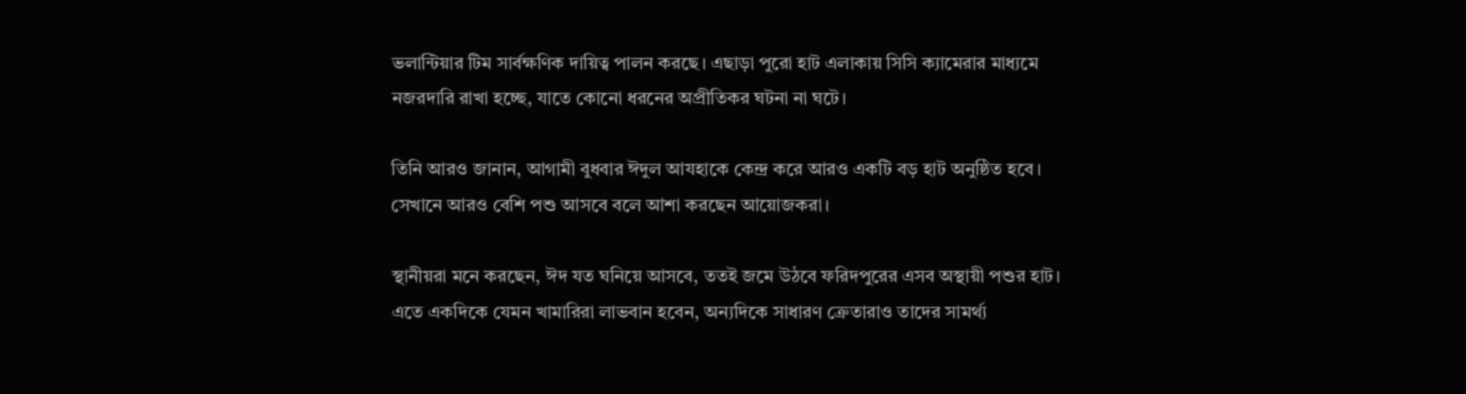ভলান্টিয়ার টিম সার্বক্ষণিক দায়িত্ব পালন করছে। এছাড়া পুরো হাট এলাকায় সিসি ক্যামেরার মাধ্যমে নজরদারি রাখা হচ্ছে, যাতে কোনো ধরনের অপ্রীতিকর ঘটনা না ঘটে।

তিনি আরও জানান, আগামী বুধবার ঈদুল আযহাকে কেন্দ্র করে আরও একটি বড় হাট অনুষ্ঠিত হবে। সেখানে আরও বেশি পশু আসবে বলে আশা করছেন আয়োজকরা।

স্থানীয়রা মনে করছেন, ঈদ যত ঘনিয়ে আসবে, ততই জমে উঠবে ফরিদপুরের এসব অস্থায়ী পশুর হাট। এতে একদিকে যেমন খামারিরা লাভবান হবেন, অন্যদিকে সাধারণ ক্রেতারাও তাদের সামর্থ্য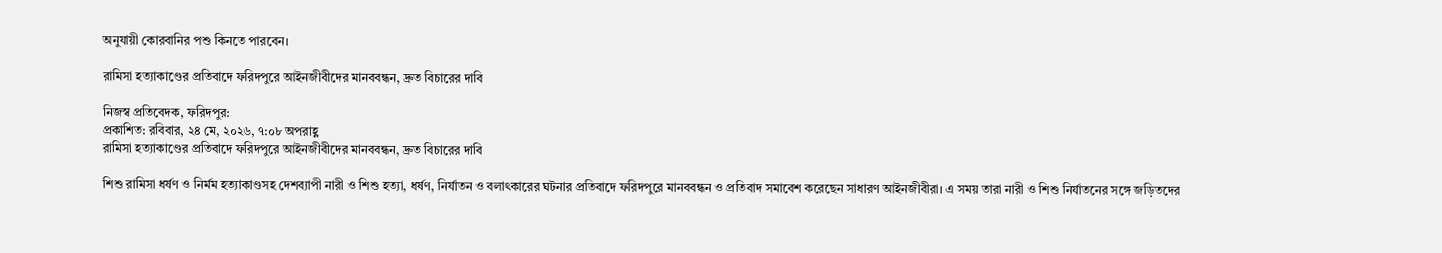অনুযায়ী কোরবানির পশু কিনতে পারবেন।

রামিসা হত্যাকাণ্ডের প্রতিবাদে ফরিদপুরে আইনজীবীদের মানববন্ধন, দ্রুত বিচারের দাবি

নিজস্ব প্রতিবেদক, ফরিদপুর:
প্রকাশিত: রবিবার, ২৪ মে, ২০২৬, ৭:০৮ অপরাহ্ণ
রামিসা হত্যাকাণ্ডের প্রতিবাদে ফরিদপুরে আইনজীবীদের মানববন্ধন, দ্রুত বিচারের দাবি

শিশু রামিসা ধর্ষণ ও নির্মম হত্যাকাণ্ডসহ দেশব্যাপী নারী ও শিশু হত্যা, ধর্ষণ, নির্যাতন ও বলাৎকারের ঘটনার প্রতিবাদে ফরিদপুরে মানববন্ধন ও প্রতিবাদ সমাবেশ করেছেন সাধারণ আইনজীবীরা। এ সময় তারা নারী ও শিশু নির্যাতনের সঙ্গে জড়িতদের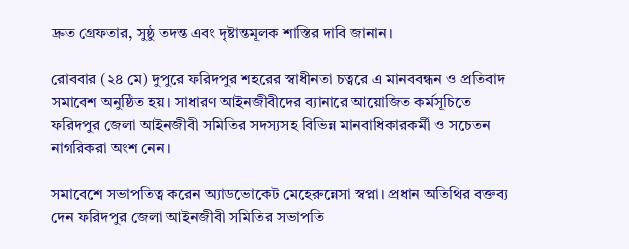দ্রুত গ্রেফতার, সুষ্ঠু তদন্ত এবং দৃষ্টান্তমূলক শাস্তির দাবি জানান।

রোববার (২৪ মে) দুপুরে ফরিদপুর শহরের স্বাধীনতা চত্বরে এ মানববন্ধন ও প্রতিবাদ সমাবেশ অনুষ্ঠিত হয়। সাধারণ আইনজীবীদের ব্যানারে আয়োজিত কর্মসূচিতে ফরিদপুর জেলা আইনজীবী সমিতির সদস্যসহ বিভিন্ন মানবাধিকারকর্মী ও সচেতন নাগরিকরা অংশ নেন।

সমাবেশে সভাপতিত্ব করেন অ্যাডভোকেট মেহেরুন্নেসা স্বপ্না। প্রধান অতিথির বক্তব্য দেন ফরিদপুর জেলা আইনজীবী সমিতির সভাপতি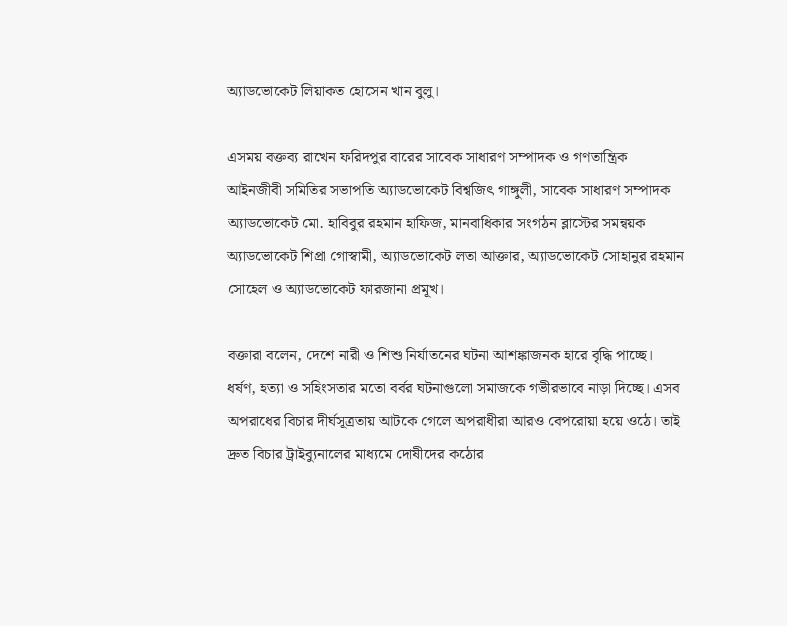অ্যাডভোকেট লিয়াকত হোসেন খান বুলু।

এসময় বক্তব্য রাখেন ফরিদপুর বারের সাবেক সাধারণ সম্পাদক ও গণতান্ত্রিক আইনজীবী সমিতির সভাপতি অ্যাডভোকেট বিশ্বজিৎ গাঙ্গুলী, সাবেক সাধারণ সম্পাদক অ্যাডভোকেট মো. হাবিবুর রহমান হাফিজ, মানবাধিকার সংগঠন ব্লাস্টের সমন্বয়ক অ্যাডভোকেট শিপ্রা গোস্বামী, অ্যাডভোকেট লতা আক্তার, অ্যাডভোকেট সোহানুর রহমান সোহেল ও অ্যাডভোকেট ফারজানা প্রমূখ।

বক্তারা বলেন, দেশে নারী ও শিশু নির্যাতনের ঘটনা আশঙ্কাজনক হারে বৃদ্ধি পাচ্ছে। ধর্ষণ, হত্যা ও সহিংসতার মতো বর্বর ঘটনাগুলো সমাজকে গভীরভাবে নাড়া দিচ্ছে। এসব অপরাধের বিচার দীর্ঘসূত্রতায় আটকে গেলে অপরাধীরা আরও বেপরোয়া হয়ে ওঠে। তাই দ্রুত বিচার ট্রাইব্যুনালের মাধ্যমে দোষীদের কঠোর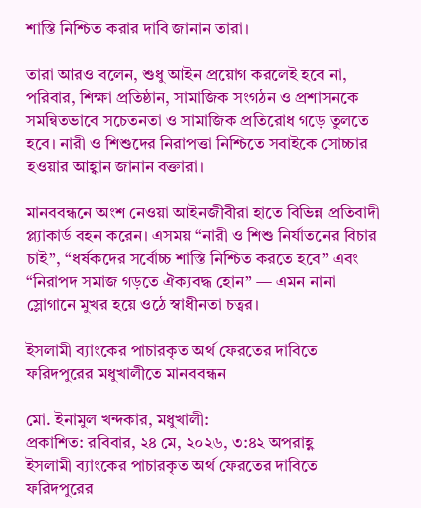শাস্তি নিশ্চিত করার দাবি জানান তারা।

তারা আরও বলেন, শুধু আইন প্রয়োগ করলেই হবে না, পরিবার, শিক্ষা প্রতিষ্ঠান, সামাজিক সংগঠন ও প্রশাসনকে সমন্বিতভাবে সচেতনতা ও সামাজিক প্রতিরোধ গড়ে তুলতে হবে। নারী ও শিশুদের নিরাপত্তা নিশ্চিতে সবাইকে সোচ্চার হওয়ার আহ্বান জানান বক্তারা।

মানববন্ধনে অংশ নেওয়া আইনজীবীরা হাতে বিভিন্ন প্রতিবাদী প্ল্যাকার্ড বহন করেন। এসময় “নারী ও শিশু নির্যাতনের বিচার চাই”, “ধর্ষকদের সর্বোচ্চ শাস্তি নিশ্চিত করতে হবে” এবং “নিরাপদ সমাজ গড়তে ঐক্যবদ্ধ হোন” — এমন নানা স্লোগানে মুখর হয়ে ওঠে স্বাধীনতা চত্বর।

ইসলামী ব্যাংকের পাচারকৃত অর্থ ফেরতের দাবিতে ফরিদপুরের মধুখালীতে মানববন্ধন

মো. ইনামুল খন্দকার, মধুখালী:
প্রকাশিত: রবিবার, ২৪ মে, ২০২৬, ৩:৪২ অপরাহ্ণ
ইসলামী ব্যাংকের পাচারকৃত অর্থ ফেরতের দাবিতে ফরিদপুরের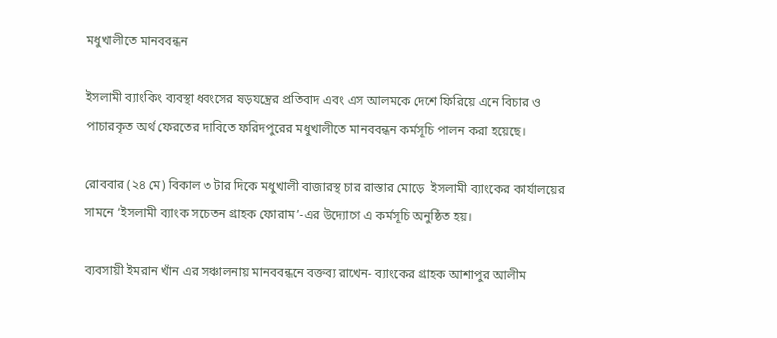মধুখালীতে মানববন্ধন

ইসলামী ব্যাংকিং ব্যবস্থা ধ্বংসের ষড়যন্ত্রের প্রতিবাদ এবং এস আলমকে দেশে ফিরিয়ে এনে বিচার ও পাচারকৃত অর্থ ফেরতের দাবিতে ফরিদপুরের মধুখালীতে মানববন্ধন কর্মসূচি পালন করা হয়েছে।

রোববার (২৪ মে) বিকাল ৩ টার দিকে মধুখালী বাজারস্থ চার রাস্তার মোড়ে  ইসলামী ব্যাংকের কার্যালয়ের সামনে ‘ইসলামী ব্যাংক সচেতন গ্রাহক ফোরাম’-এর উদ্যোগে এ কর্মসূচি অনুষ্ঠিত হয়।

ব্যবসায়ী ইমরান খাঁন এর সঞ্চালনায় মানববন্ধনে বক্তব্য রাখেন- ব্যাংকের গ্রাহক আশাপুর আলীম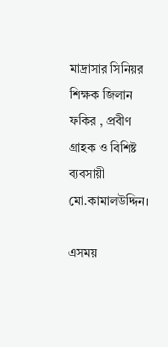মাদ্রাসার সিনিয়র শিক্ষক জিলান ফকির , প্রবীণ গ্রাহক ও বিশিষ্ট ব্যবসায়ী মো.কামালউদ্দিন।

এসময়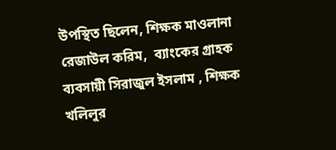উপস্থিত ছিলেন, শিক্ষক মাওলানা রেজাউল করিম,  ব্যাংকের গ্রাহক ব্যবসায়ী সিরাজুল ইসলাম , শিক্ষক খলিলুর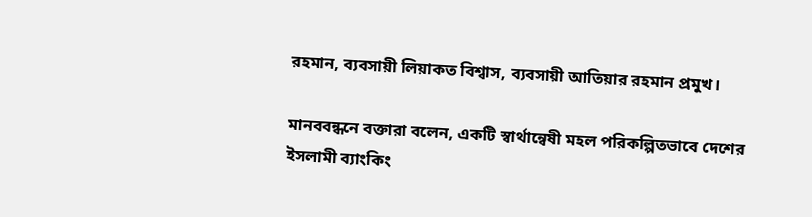রহমান, ব্যবসায়ী লিয়াকত বিশ্বাস, ব্যবসায়ী আতিয়ার রহমান প্রমুখ।

মানববন্ধনে বক্তারা বলেন, একটি স্বার্থান্বেষী মহল পরিকল্পিতভাবে দেশের ইসলামী ব্যাংকিং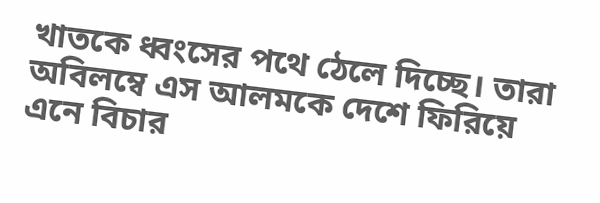খাতকে ধ্বংসের পথে ঠেলে দিচ্ছে। তারা অবিলম্বে এস আলমকে দেশে ফিরিয়ে এনে বিচার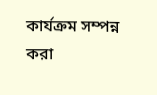কার্যক্রম সম্পন্ন করা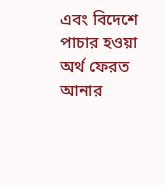এবং বিদেশে পাচার হওয়া অর্থ ফেরত আনার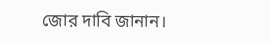জোর দাবি জানান।